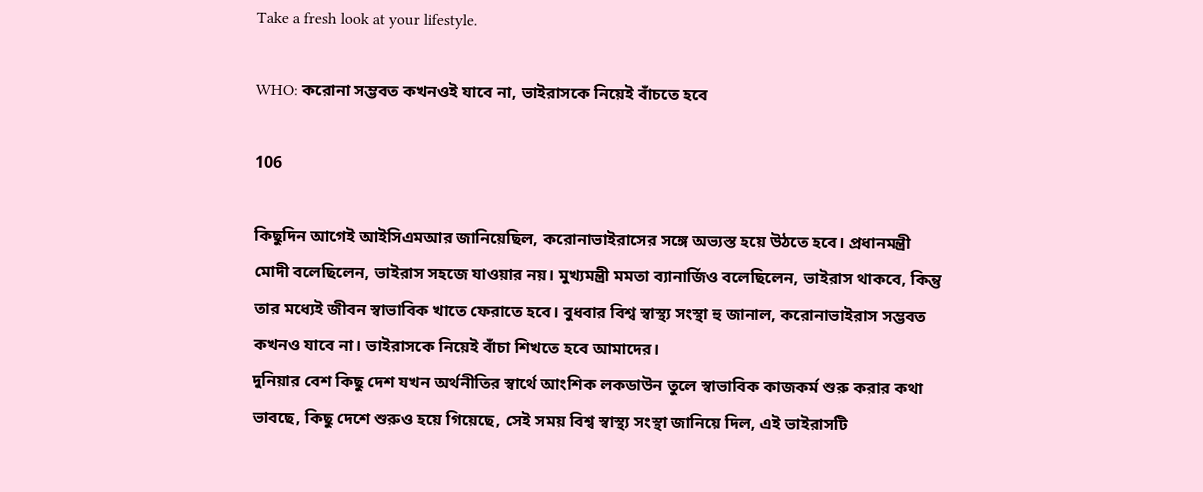Take a fresh look at your lifestyle.

WHO: করোনা সম্ভবত কখনওই যাবে না, ভাইরাসকে নিয়েই বাঁচতে হবে

106

কিছুদিন আগেই আইসিএমআর জানিয়েছিল, করোনাভাইরাসের সঙ্গে অভ্যস্ত হয়ে উঠতে হবে। প্রধানমন্ত্রী মোদী বলেছিলেন, ভাইরাস সহজে যাওয়ার নয়। মুখ্যমন্ত্রী মমতা ব্যানার্জিও বলেছিলেন, ভাইরাস থাকবে, কিন্তু তার মধ্যেই জীবন স্বাভাবিক খাতে ফেরাতে হবে। বুধবার বিশ্ব স্বাস্থ্য সংস্থা হু জানাল, করোনাভাইরাস সম্ভবত কখনও যাবে না। ভাইরাসকে নিয়েই বাঁচা শিখতে হবে আমাদের।
দুনিয়ার বেশ কিছু দেশ যখন অর্থনীতির স্বার্থে আংশিক লকডাউন তুলে স্বাভাবিক কাজকর্ম শুরু করার কথা ভাবছে, কিছু দেশে শুরুও হয়ে গিয়েছে, সেই সময় বিশ্ব স্বাস্থ্য সংস্থা জানিয়ে দিল, এই ভাইরাসটি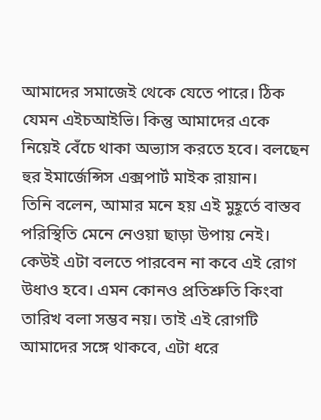আমাদের সমাজেই থেকে যেতে পারে। ঠিক যেমন এইচআইভি। কিন্তু আমাদের একে নিয়েই বেঁচে থাকা অভ্যাস করতে হবে। বলছেন হুর ইমার্জেন্সিস এক্সপার্ট মাইক রায়ান।
তিনি বলেন, আমার মনে হয় এই মুহূর্তে বাস্তব পরিস্থিতি মেনে নেওয়া ছাড়া উপায় নেই। কেউই এটা বলতে পারবেন না কবে এই রোগ উধাও হবে। এমন কোনও প্রতিশ্রুতি কিংবা তারিখ বলা সম্ভব নয়। তাই এই রোগটি আমাদের সঙ্গে থাকবে, এটা ধরে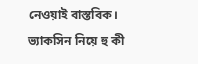নেওয়াই বাস্তবিক।
ভ্যাকসিন নিয়ে হু কী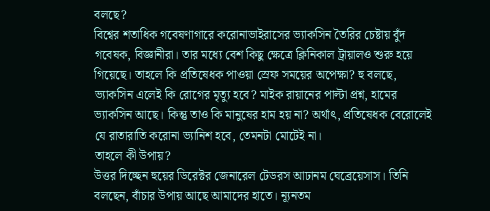বলছে?
বিশ্বের শতাধিক গবেষণাগারে করোনাভাইরাসের ভ্যাকসিন তৈরির চেষ্টায় বুঁদ গবেষক, বিজ্ঞানীরা। তার মধ্যে বেশ কিছু ক্ষেত্রে ক্লিনিকাল ট্রায়ালও শুরু হয়ে গিয়েছে। তাহলে কি প্রতিষেধক পাওয়া স্রেফ সময়ের অপেক্ষা? হু বলছে, ভ্যাকসিন এলেই কি রোগের মৃত্যু হবে? মাইক রায়ানের পাল্টা প্রশ্ন, হামের ভ্যাকসিন আছে। কিন্তু তাও কি মানুষের হাম হয় না? অর্থাৎ, প্রতিষেধক বেরোলেই যে রাতারাতি করোনা ভ্যানিশ হবে, তেমনটা মোটেই না।
তাহলে কী উপায়?
উত্তর দিচ্ছেন হুয়ের ডিরেক্টর জেনারেল টেডরস আঢানম ঘেব্রেয়েসাস। তিনি বলছেন, বাঁচার উপায় আছে আমাদের হাতে। ন্যূনতম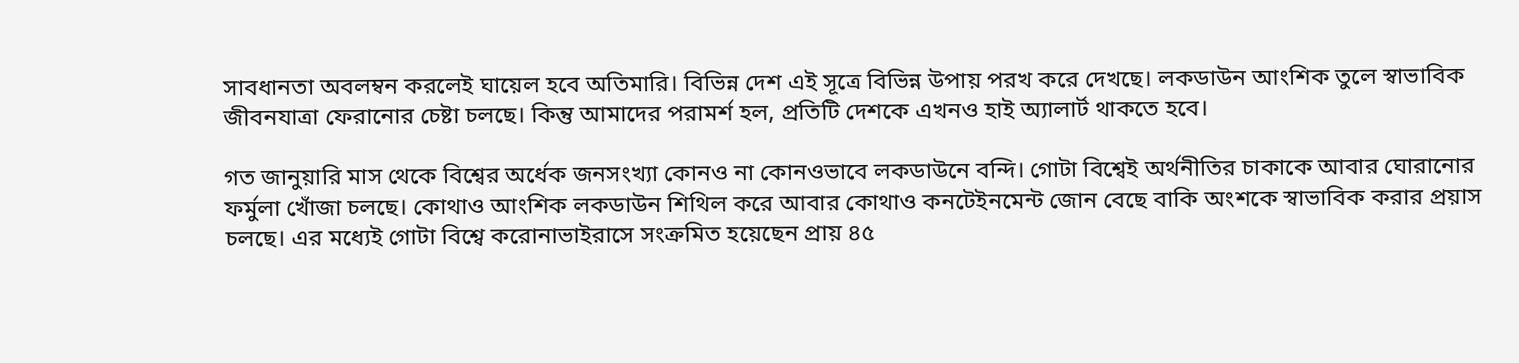সাবধানতা অবলম্বন করলেই ঘায়েল হবে অতিমারি। বিভিন্ন দেশ এই সূত্রে বিভিন্ন উপায় পরখ করে দেখছে। লকডাউন আংশিক তুলে স্বাভাবিক জীবনযাত্রা ফেরানোর চেষ্টা চলছে। কিন্তু আমাদের পরামর্শ হল, প্রতিটি দেশকে এখনও হাই অ্যালার্ট থাকতে হবে।

গত জানুয়ারি মাস থেকে বিশ্বের অর্ধেক জনসংখ্যা কোনও না কোনওভাবে লকডাউনে বন্দি। গোটা বিশ্বেই অর্থনীতির চাকাকে আবার ঘোরানোর ফর্মুলা খোঁজা চলছে। কোথাও আংশিক লকডাউন শিথিল করে আবার কোথাও কনটেইনমেন্ট জোন বেছে বাকি অংশকে স্বাভাবিক করার প্রয়াস চলছে। এর মধ্যেই গোটা বিশ্বে করোনাভাইরাসে সংক্রমিত হয়েছেন প্রায় ৪৫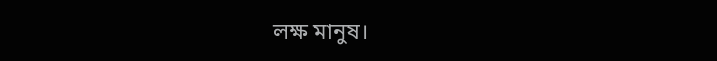লক্ষ মানুষ।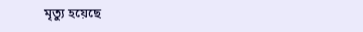মৃত্যু হয়েছে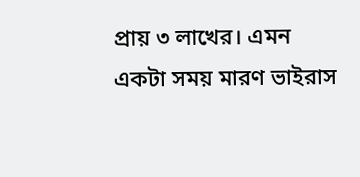প্রায় ৩ লাখের। এমন একটা সময় মারণ ভাইরাস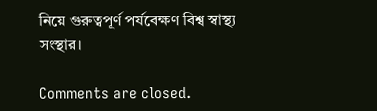নিয়ে গুরুত্বপূর্ণ পর্যবেক্ষণ বিশ্ব স্বাস্থ্য সংস্থার।

Comments are closed.